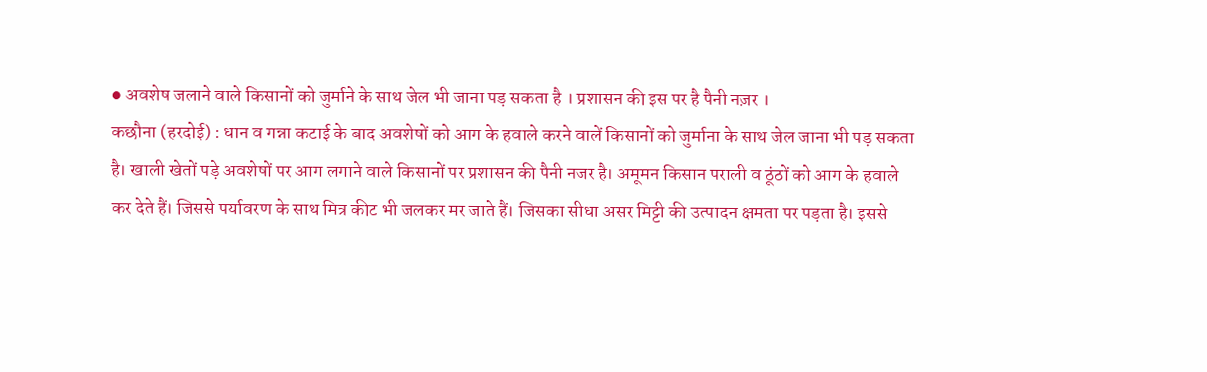● अवशेष जलाने वाले किसानों को जुर्माने के साथ जेल भी जाना पड़ सकता है । प्रशासन की इस पर है पैनी नज़र ।
कछौना (हरदोई) : धान व गन्ना कटाई के बाद अवशेषों को आग के हवाले करने वालें किसानों को जुर्माना के साथ जेल जाना भी पड़ सकता है। खाली खेतों पड़े अवशेषों पर आग लगाने वाले किसानों पर प्रशासन की पैनी नजर है। अमूमन किसान पराली व ठूंठों को आग के हवाले कर देते हैं। जिससे पर्यावरण के साथ मित्र कीट भी जलकर मर जाते हैं। जिसका सीधा असर मिट्टी की उत्पादन क्षमता पर पड़ता है। इससे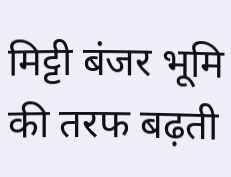मिट्टी बंजर भूमि की तरफ बढ़ती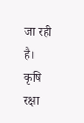जा रही है।
कृषि रक्षा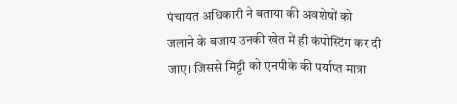पंचायत अधिकारी ने बताया की अवशेषों को जलाने के बजाय उनकी खेत में ही कंपोस्टिंग कर दी जाए। जिससे मिट्टी को एनपीके की पर्याप्त मात्रा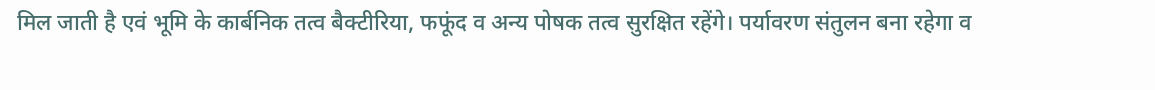मिल जाती है एवं भूमि के कार्बनिक तत्व बैक्टीरिया, फफूंद व अन्य पोषक तत्व सुरक्षित रहेंगे। पर्यावरण संतुलन बना रहेगा व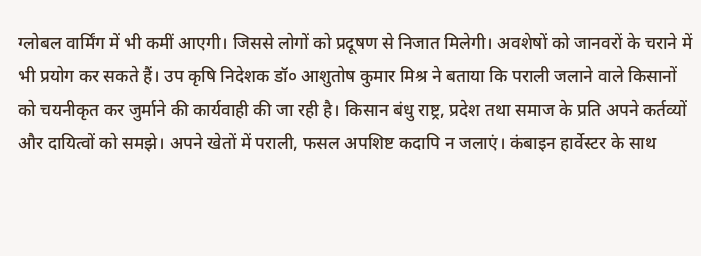ग्लोबल वार्मिंग में भी कमीं आएगी। जिससे लोगों को प्रदूषण से निजात मिलेगी। अवशेषों को जानवरों के चराने में भी प्रयोग कर सकते हैं। उप कृषि निदेशक डॉ० आशुतोष कुमार मिश्र ने बताया कि पराली जलाने वाले किसानों को चयनीकृत कर जुर्माने की कार्यवाही की जा रही है। किसान बंधु राष्ट्र, प्रदेश तथा समाज के प्रति अपने कर्तव्यों और दायित्वों को समझे। अपने खेतों में पराली, फसल अपशिष्ट कदापि न जलाएं। कंबाइन हार्वेस्टर के साथ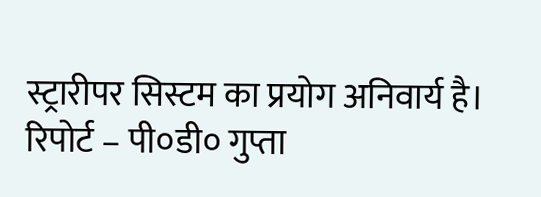स्ट्रारीपर सिस्टम का प्रयोग अनिवार्य है।
रिपोर्ट – पी०डी० गुप्ता